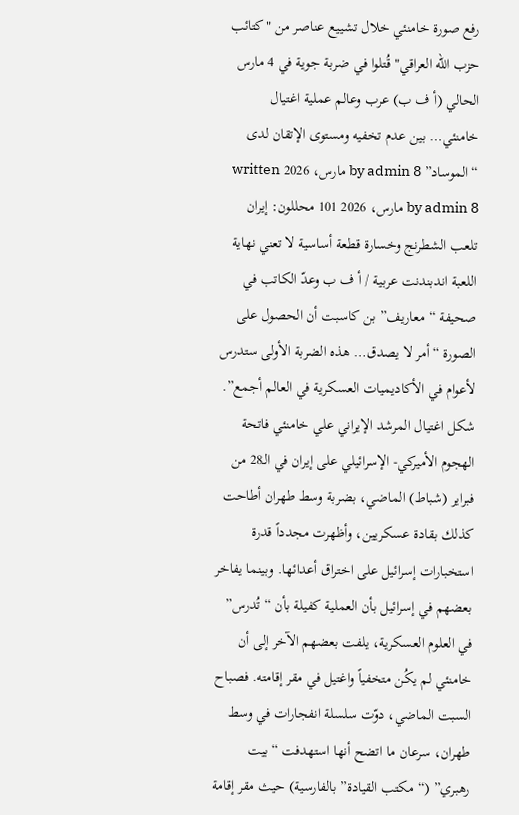رفع صورة خامنئي خلال تشييع عناصر من "كتائب حزب الله العراقي" قُتلوا في ضربة جوية في 4 مارس الحالي (أ ف ب) عرب وعالم عملية اغتيال خامنئي… بين عدم تخفيه ومستوى الإتقان لدى “الموساد” by admin 8 مارس، 2026 written by admin 8 مارس، 2026 101 محللون: إيران تلعب الشطرنج وخسارة قطعة أساسية لا تعني نهاية اللعبة اندبندنت عربية / أ ف ب وعدّ الكاتب في صحيفة “معاريف” بن كاسبت أن الحصول على الصورة “أمر لا يصدق… هذه الضربة الأولى ستدرس لأعوام في الأكاديميات العسكرية في العالم أجمع”. شكل اغتيال المرشد الإيراني علي خامنئي فاتحة الهجوم الأميركي- الإسرائيلي على إيران في الـ28 من فبراير (شباط) الماضي، بضربة وسط طهران أطاحت كذلك بقادة عسكريين، وأظهرت مجدداً قدرة استخبارات إسرائيل على اختراق أعدائها. وبينما يفاخر بعضهم في إسرائيل بأن العملية كفيلة بأن “تُدرس” في العلوم العسكرية، يلفت بعضهم الآخر إلى أن خامنئي لم يكُن متخفياً واغتيل في مقر إقامته. فصباح السبت الماضي، دوّت سلسلة انفجارات في وسط طهران، سرعان ما اتضح أنها استهدفت “بيت رهبري” (“مكتب القيادة” بالفارسية) حيث مقر إقامة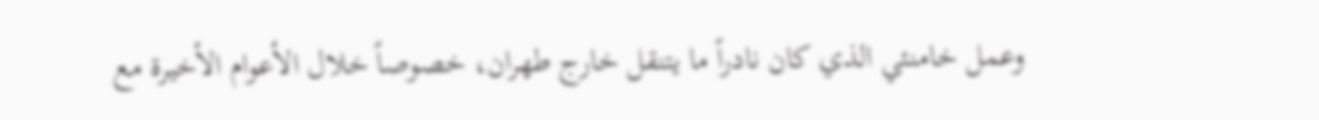وعمل خامنئي الذي كان نادراً ما يتنقل خارج طهران، خصوصاً خلال الأعوام الأخيرة مع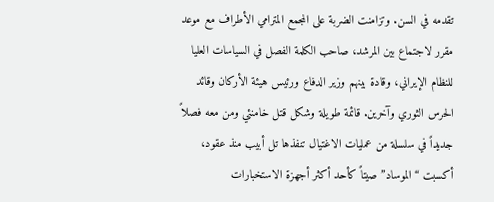تقدمه في السن. وتزامنت الضربة على المجمع المترامي الأطراف مع موعد مقرر لاجتماع بين المرشد، صاحب الكلمة الفصل في السياسات العليا للنظام الإيراني، وقادة بينهم وزير الدفاع ورئيس هيئة الأركان وقائد الحرس الثوري وآخرين. قائمة طويلة وشكل قتل خامنئي ومن معه فصلاً جديداً في سلسلة من عمليات الاغتيال تنفذها تل أبيب منذ عقود، أكسبت “الموساد” صيتاً كأحد أكثر أجهزة الاستخبارات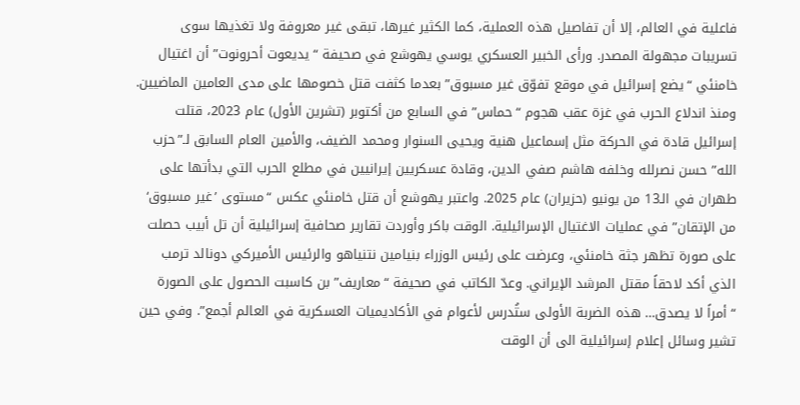فاعلية في العالم، إلا أن تفاصيل هذه العملية، كما الكثير غيرها، تبقى غير معروفة ولا تغذيها سوى تسريبات مجهولة المصدر. ورأى الخبير العسكري يوسي يهوشع في صحيفة “يديعوت أحرونوت” أن اغتيال خامنئي “يضع إسرائيل في موقع تفوّق غير مسبوق” بعدما كثفت قتل خصومها على مدى العامين الماضيين. ومنذ اندلاع الحرب في غزة عقب هجوم “حماس” في السابع من أكتوبر (تشرين الأول) عام 2023، قتلت إسرائيل قادة في الحركة مثل إسماعيل هنية ويحيى السنوار ومحمد الضيف، والأمين العام السابق لـ”حزب الله” حسن نصرلله وخلفه هاشم صفي الدين، وقادة عسكريين إيرانيين في مطلع الحرب التي بدأتها على طهران في الـ13 من يونيو (حزيران) عام 2025. واعتبر يهوشع أن قتل خامنئي عكس “مستوى ’غير مسبوق‘ من الإتقان” في عمليات الاغتيال الإسرائيلية. الوقت باكر وأوردت تقارير صحافية إسرائيلية أن تل أبيب حصلت على صورة تظهر جثة خامنئي، وعرضت على رئيس الوزراء بنيامين نتنياهو والرئيس الأميركي دونالد ترمب الذي أكد لاحقاً مقتل المرشد الإيراني. وعدّ الكاتب في صحيفة “معاريف” بن كاسبت الحصول على الصورة “أمراً لا يصدق… هذه الضربة الأولى ستُدرس لأعوام في الأكاديميات العسكرية في العالم أجمع”. وفي حين تشير وسائل إعلام إسرائيلية الى أن الوقت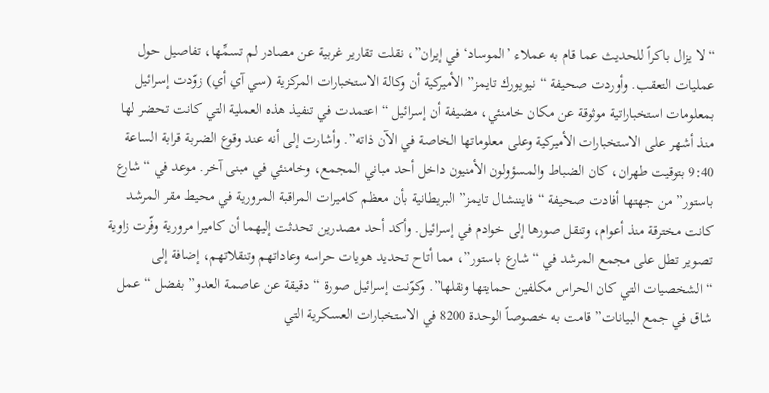“لا يزال باكراً للحديث عما قام به عملاء ’الموساد‘ في إيران”، نقلت تقارير غربية عن مصادر لم تسمِّها، تفاصيل حول عمليات التعقب. وأوردت صحيفة “نيويورك تايمز” الأميركية أن وكالة الاستخبارات المركزية (سي آي أي) زوّدت إسرائيل بمعلومات استخباراتية موثوقة عن مكان خامنئي، مضيفة أن إسرائيل “اعتمدت في تنفيذ هذه العملية التي كانت تحضر لها منذ أشهر على الاستخبارات الأميركية وعلى معلوماتها الخاصة في الآن ذاته”. وأشارت إلى أنه عند وقوع الضربة قرابة الساعة 9:40 بتوقيت طهران، كان الضباط والمسؤولون الأمنيون داخل أحد مباني المجمع، وخامنئي في مبنى آخر. موعد في “شارع باستور” من جهتها أفادت صحيفة “فايننشال تايمز” البريطانية بأن معظم كاميرات المراقبة المرورية في محيط مقر المرشد كانت مخترقة منذ أعوام، وتنقل صورها إلى خوادم في إسرائيل. وأكد أحد مصدرين تحدثت إليهما أن كاميرا مرورية وفّرت زاوية تصوير تطل على مجمع المرشد في “شارع باستور”، مما أتاح تحديد هويات حراسه وعاداتهم وتنقلاتهم، إضافة إلى “الشخصيات التي كان الحراس مكلفين حمايتها ونقلها”. وكوّنت إسرائيل صورة “دقيقة عن عاصمة العدو” بفضل “عمل شاق في جمع البيانات” قامت به خصوصاً الوحدة 8200 في الاستخبارات العسكرية التي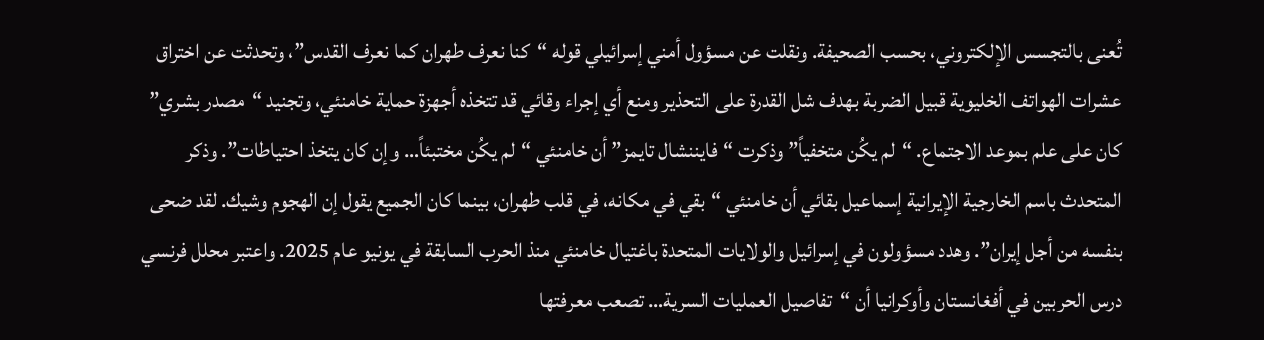تُعنى بالتجسس الإلكتروني، بحسب الصحيفة. ونقلت عن مسؤول أمني إسرائيلي قوله “كنا نعرف طهران كما نعرف القدس”، وتحدثت عن اختراق عشرات الهواتف الخليوية قبيل الضربة بهدف شل القدرة على التحذير ومنع أي إجراء وقائي قد تتخذه أجهزة حماية خامنئي، وتجنيد “مصدر بشري” كان على علم بموعد الاجتماع. “لم يكُن متخفياً” وذكرت “فايننشال تايمز” أن خامنئي “لم يكُن مختبئاً… وإن كان يتخذ احتياطات”. وذكر المتحدث باسم الخارجية الإيرانية إسماعيل بقائي أن خامنئي “بقي في مكانه، في قلب طهران، بينما كان الجميع يقول إن الهجوم وشيك. لقد ضحى بنفسه من أجل إيران”. وهدد مسؤولون في إسرائيل والولايات المتحدة باغتيال خامنئي منذ الحرب السابقة في يونيو عام 2025. واعتبر محلل فرنسي درس الحربين في أفغانستان وأوكرانيا أن “تفاصيل العمليات السرية… تصعب معرفتها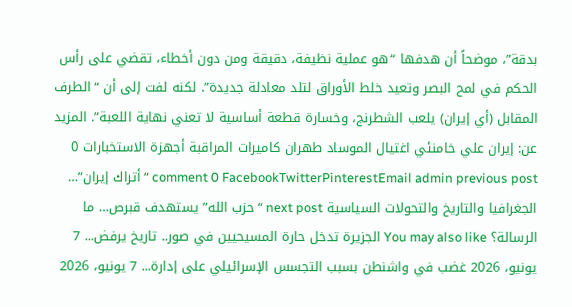بدقة”، موضحاً أن هدفها “هو عملية نظيفة، دقيقة ومن دون أخطاء، تقضي على رأس الحكم في لمح البصر وتعيد خلط الأوراق لتلد معادلة جديدة”. لكنه لفت إلى أن “الطرف المقابل (أي إيران) يلعب الشطرنج، وخسارة قطعة أساسية لا تعني نهاية اللعبة”. المزيد عن: إيران علي خامنئي اغتيال الموساد طهران كاميرات المراقبة أجهزة الاستخبارات 0 comment 0 FacebookTwitterPinterestEmail admin previous post “أتراك إيران”… الجغرافيا والتاريخ والتحولات السياسية next post “حزب الله” يستهدف قبرص… ما الرسالة؟ You may also like الجزيرة تدخل حارة المسيحيين في صور.. تاريخ يرفض... 7 يونيو، 2026 غضب في واشنطن بسبب التجسس الإسرائيلي على إدارة... 7 يونيو، 2026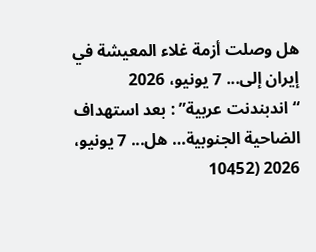هل وصلت أزمة غلاء المعيشة في إيران إلى... 7 يونيو، 2026 “اندبندنت عربية” : بعد استهداف الضاحية الجنوبية… هل... 7 يونيو، 2026 (10452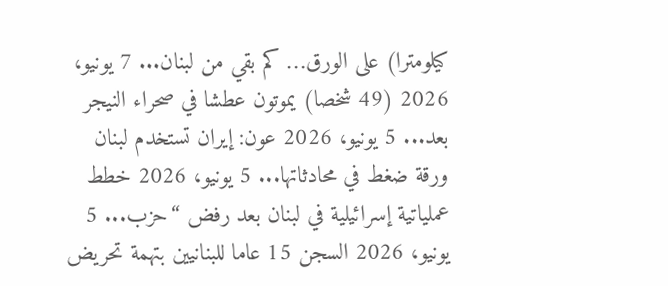كيلومترا) على الورق… كم بقي من لبنان... 7 يونيو، 2026 (49 شخصا) يموتون عطشا في صحراء النيجر بعد... 5 يونيو، 2026 عون: إيران تستخدم لبنان ورقة ضغط في محادثاتها... 5 يونيو، 2026 خطط عملياتية إسرائيلية في لبنان بعد رفض “حزب... 5 يونيو، 2026 السجن 15 عاما للبنانيين بتهمة تحريض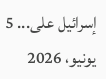إسرائيل على... 5 يونيو، 2026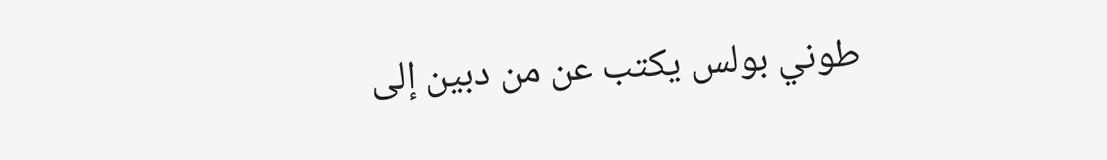طوني بولس يكتب عن من دبين إلى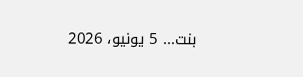بنت... 5 يونيو، 2026